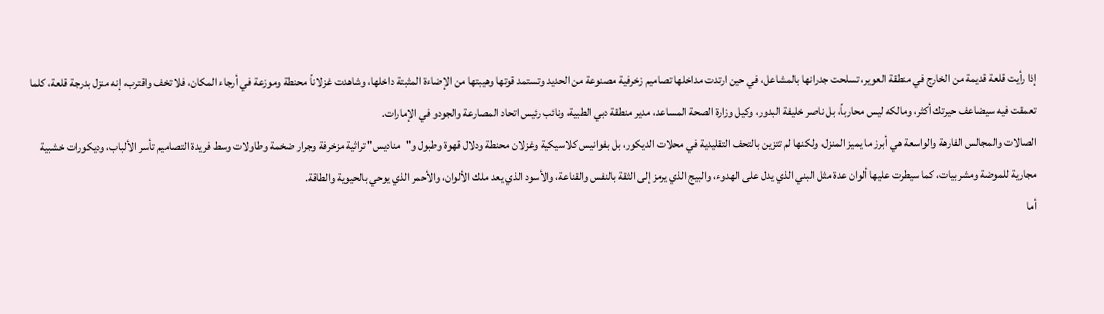إذا رأيت قلعة قديمة من الخارج في منطقة العوير، تسلحت جدرانها بالمشاعل، في حين ارتدت مداخلها تصاميم زخرفية مصنوعة من الحديد وتستمد قوتها وهيبتها من الإضاءة المثبتة داخلها، وشاهدت غزلاناً محنطة وموزعة في أرجاء المكان، فلا تخف واقترب، إنه منزل بدرجة قلعة، كلما تعمقت فيه سيضاعف حيرتك أكثر، ومالكه ليس محارباً، بل ناصر خليفة البدور، وكيل وزارة الصحة المساعد، مدير منطقة دبي الطبية، ونائب رئيس اتحاد المصارعة والجودو في الإمارات.
الصالات والمجالس الفارهة والواسعة هي أبرز ما يميز المنزل، ولكنها لم تتزين بالتحف التقليدية في محلات الديكور، بل بفوانيس كلاسيكية وغزلان محنطة ودلال قهوة وطبول و"مناديس" تراثية مزخرفة وجرار ضخمة وطاولات وسط فريدة التصاميم تأسر الألباب، وديكورات خشبية مجارية للموضة ومشربيات، كما سيطرت عليها ألوان عدة مثل البني الذي يدل على الهدوء، والبيج الذي يرمز إلى الثقة بالنفس والقناعة، والأسود الذي يعد ملك الألوان، والأحمر الذي يوحي بالحيوية والطاقة.
أما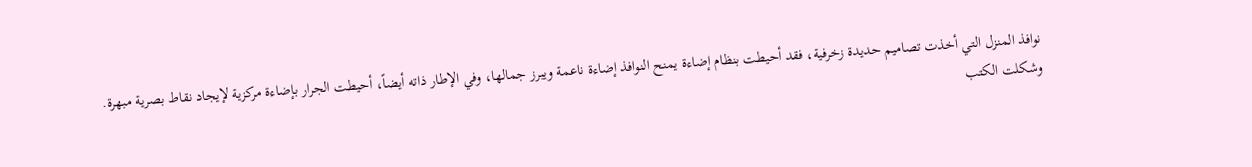نوافذ المنزل التي أخذت تصاميم حديدة زخرفية، فقد أحيطت بنظام إضاءة يمنح النوافذ إضاءة ناعمة ويبرز جمالها، وفي الإطار ذاته أيضاً، أحيطت الجرار بإضاءة مركزية لإيجاد نقاط بصرية مبهرة.
وشكلت الكتب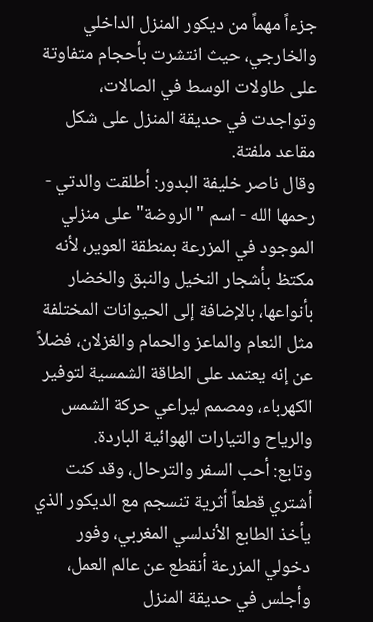جزءاً مهماً من ديكور المنزل الداخلي والخارجي، حيث انتشرت بأحجام متفاوتة على طاولات الوسط في الصالات، وتواجدت في حديقة المنزل على شكل مقاعد ملفتة.
وقال ناصر خليفة البدور: أطلقت والدتي - رحمها الله - اسم "الروضة" على منزلي الموجود في المزرعة بمنطقة العوير، لأنه مكتظ بأشجار النخيل والنبق والخضار بأنواعها، بالإضافة إلى الحيوانات المختلفة مثل النعام والماعز والحمام والغزلان، فضلاً عن إنه يعتمد على الطاقة الشمسية لتوفير الكهرباء، ومصمم ليراعي حركة الشمس والرياح والتيارات الهوائية الباردة.
وتابع: أحب السفر والترحال، وقد كنت أشتري قطعاً أثرية تنسجم مع الديكور الذي يأخذ الطابع الأندلسي المغربي، وفور دخولي المزرعة أنقطع عن عالم العمل، وأجلس في حديقة المنزل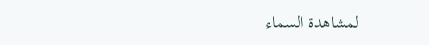لمشاهدة السماء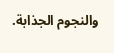والنجوم الجذابة.